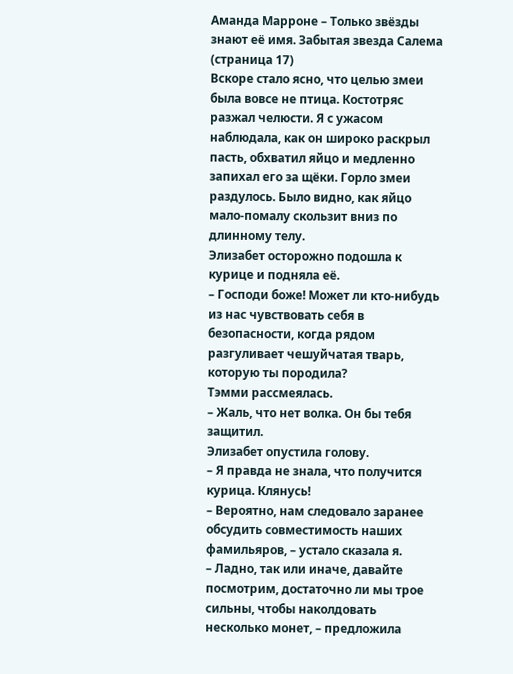Аманда Марроне – Только звёзды знают её имя. Забытая звезда Салема (страница 17)
Вскоре стало ясно, что целью змеи была вовсе не птица. Костотряс разжал челюсти. Я с ужасом наблюдала, как он широко раскрыл пасть, обхватил яйцо и медленно запихал его за щёки. Горло змеи раздулось. Было видно, как яйцо мало-помалу скользит вниз по длинному телу.
Элизабет осторожно подошла к курице и подняла её.
– Господи боже! Может ли кто-нибудь из нас чувствовать себя в безопасности, когда рядом разгуливает чешуйчатая тварь, которую ты породила?
Тэмми рассмеялась.
– Жаль, что нет волка. Он бы тебя защитил.
Элизабет опустила голову.
– Я правда не знала, что получится курица. Клянусь!
– Вероятно, нам следовало заранее обсудить совместимость наших фамильяров, – устало сказала я.
– Ладно, так или иначе, давайте посмотрим, достаточно ли мы трое сильны, чтобы наколдовать несколько монет, – предложила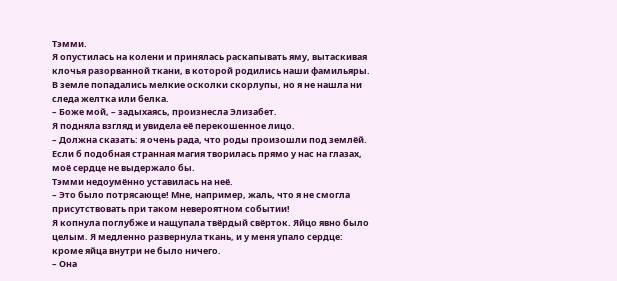Тэмми.
Я опустилась на колени и принялась раскапывать яму, вытаскивая клочья разорванной ткани, в которой родились наши фамильяры. В земле попадались мелкие осколки скорлупы, но я не нашла ни следа желтка или белка.
– Боже мой, – задыхаясь, произнесла Элизабет.
Я подняла взгляд и увидела её перекошенное лицо.
– Должна сказать: я очень рада, что роды произошли под землёй. Если б подобная странная магия творилась прямо у нас на глазах, моё сердце не выдержало бы.
Тэмми недоумённо уставилась на неё.
– Это было потрясающе! Мне, например, жаль, что я не смогла присутствовать при таком невероятном событии!
Я копнула поглубже и нащупала твёрдый свёрток. Яйцо явно было целым. Я медленно развернула ткань, и у меня упало сердце: кроме яйца внутри не было ничего.
– Она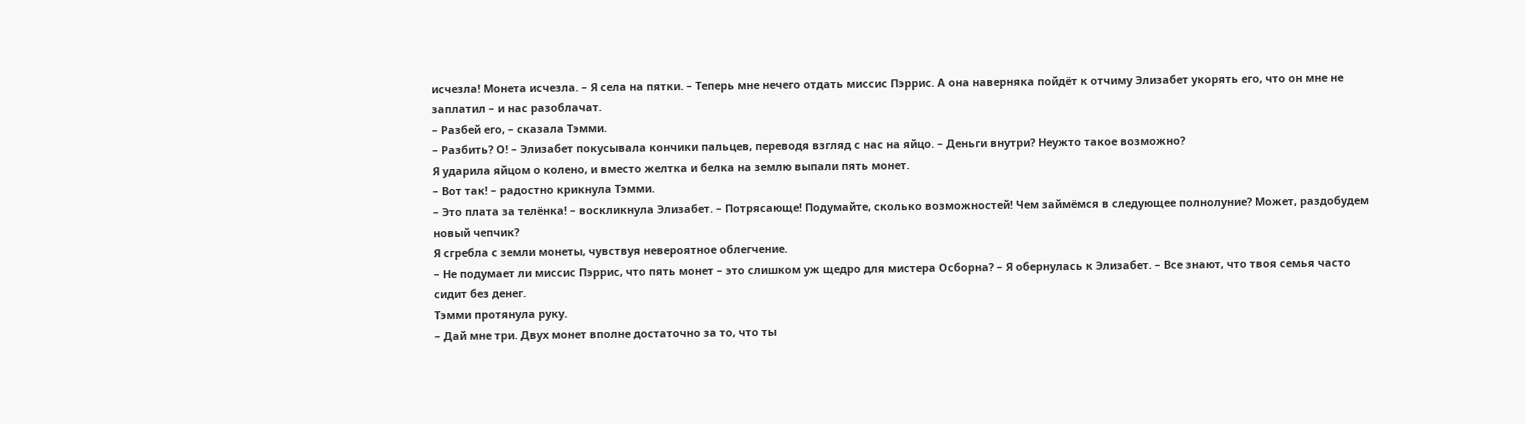исчезла! Монета исчезла. – Я села на пятки. – Теперь мне нечего отдать миссис Пэррис. А она наверняка пойдёт к отчиму Элизабет укорять его, что он мне не заплатил – и нас разоблачат.
– Разбей его, – сказала Тэмми.
– Разбить? О! – Элизабет покусывала кончики пальцев, переводя взгляд с нас на яйцо. – Деньги внутри? Неужто такое возможно?
Я ударила яйцом о колено, и вместо желтка и белка на землю выпали пять монет.
– Вот так! – радостно крикнула Тэмми.
– Это плата за телёнка! – воскликнула Элизабет. – Потрясающе! Подумайте, сколько возможностей! Чем займёмся в следующее полнолуние? Может, раздобудем новый чепчик?
Я сгребла с земли монеты, чувствуя невероятное облегчение.
– Не подумает ли миссис Пэррис, что пять монет – это слишком уж щедро для мистера Осборна? – Я обернулась к Элизабет. – Все знают, что твоя семья часто сидит без денег.
Тэмми протянула руку.
– Дай мне три. Двух монет вполне достаточно за то, что ты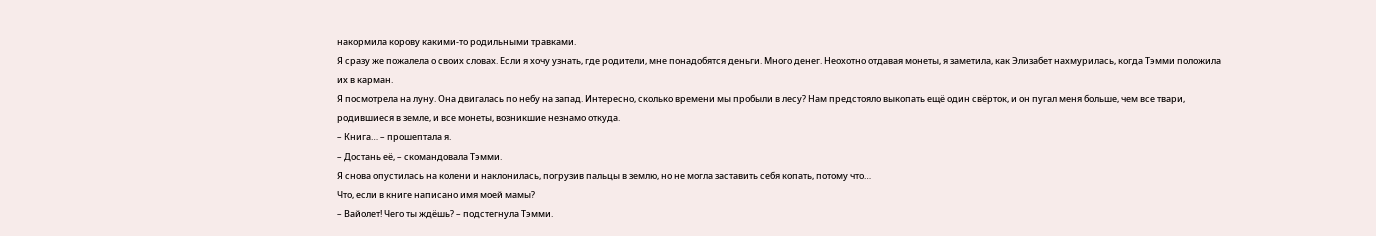накормила корову какими-то родильными травками.
Я сразу же пожалела о своих словах. Если я хочу узнать, где родители, мне понадобятся деньги. Много денег. Неохотно отдавая монеты, я заметила, как Элизабет нахмурилась, когда Тэмми положила их в карман.
Я посмотрела на луну. Она двигалась по небу на запад. Интересно, сколько времени мы пробыли в лесу? Нам предстояло выкопать ещё один свёрток, и он пугал меня больше, чем все твари, родившиеся в земле, и все монеты, возникшие незнамо откуда.
– Книга… – прошептала я.
– Достань её, – скомандовала Тэмми.
Я снова опустилась на колени и наклонилась, погрузив пальцы в землю, но не могла заставить себя копать, потому что…
Что, если в книге написано имя моей мамы?
– Вайолет! Чего ты ждёшь? – подстегнула Тэмми.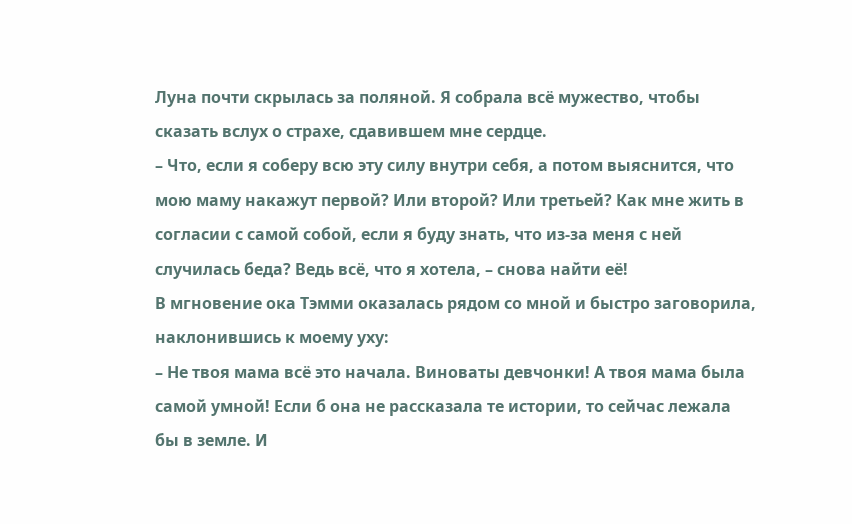Луна почти скрылась за поляной. Я собрала всё мужество, чтобы сказать вслух о страхе, сдавившем мне сердце.
– Что, если я соберу всю эту силу внутри себя, а потом выяснится, что мою маму накажут первой? Или второй? Или третьей? Как мне жить в согласии с самой собой, если я буду знать, что из-за меня с ней случилась беда? Ведь всё, что я хотела, – снова найти её!
В мгновение ока Тэмми оказалась рядом со мной и быстро заговорила, наклонившись к моему уху:
– Не твоя мама всё это начала. Виноваты девчонки! А твоя мама была самой умной! Если б она не рассказала те истории, то сейчас лежала бы в земле. И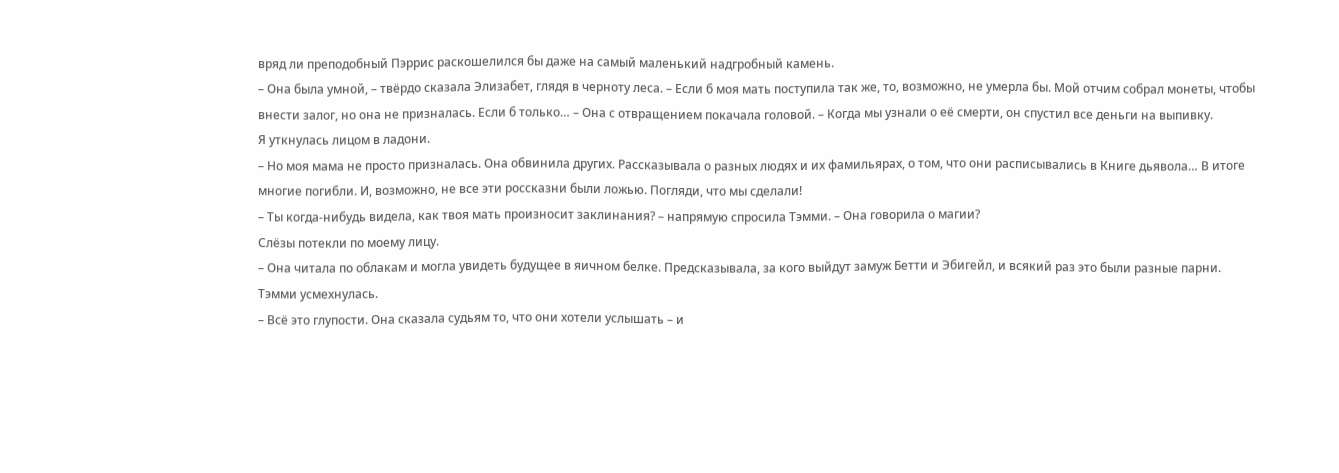вряд ли преподобный Пэррис раскошелился бы даже на самый маленький надгробный камень.
– Она была умной, – твёрдо сказала Элизабет, глядя в черноту леса. – Если б моя мать поступила так же, то, возможно, не умерла бы. Мой отчим собрал монеты, чтобы внести залог, но она не призналась. Если б только… – Она с отвращением покачала головой. – Когда мы узнали о её смерти, он спустил все деньги на выпивку.
Я уткнулась лицом в ладони.
– Но моя мама не просто призналась. Она обвинила других. Рассказывала о разных людях и их фамильярах, о том, что они расписывались в Книге дьявола… В итоге многие погибли. И, возможно, не все эти россказни были ложью. Погляди, что мы сделали!
– Ты когда-нибудь видела, как твоя мать произносит заклинания? – напрямую спросила Тэмми. – Она говорила о магии?
Слёзы потекли по моему лицу.
– Она читала по облакам и могла увидеть будущее в яичном белке. Предсказывала, за кого выйдут замуж Бетти и Эбигейл, и всякий раз это были разные парни.
Тэмми усмехнулась.
– Всё это глупости. Она сказала судьям то, что они хотели услышать – и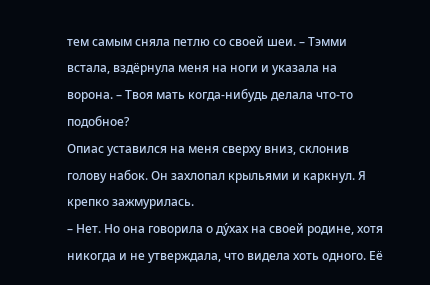тем самым сняла петлю со своей шеи. – Тэмми встала, вздёрнула меня на ноги и указала на ворона. – Твоя мать когда-нибудь делала что-то подобное?
Опиас уставился на меня сверху вниз, склонив голову набок. Он захлопал крыльями и каркнул. Я крепко зажмурилась.
– Нет. Но она говорила о ду́хах на своей родине, хотя никогда и не утверждала, что видела хоть одного. Её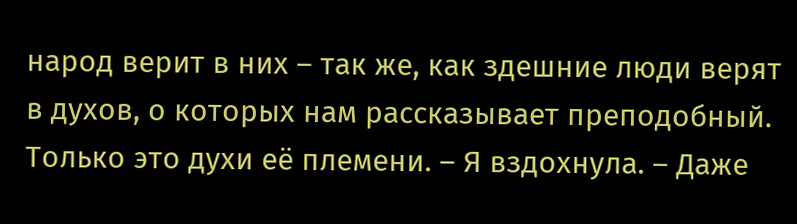народ верит в них – так же, как здешние люди верят в духов, о которых нам рассказывает преподобный. Только это духи её племени. – Я вздохнула. – Даже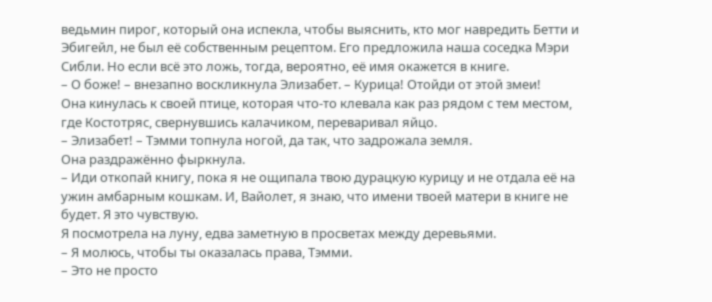ведьмин пирог, который она испекла, чтобы выяснить, кто мог навредить Бетти и Эбигейл, не был её собственным рецептом. Его предложила наша соседка Мэри Сибли. Но если всё это ложь, тогда, вероятно, её имя окажется в книге.
– О боже! – внезапно воскликнула Элизабет. – Курица! Отойди от этой змеи!
Она кинулась к своей птице, которая что-то клевала как раз рядом с тем местом, где Костотряс, свернувшись калачиком, переваривал яйцо.
– Элизабет! – Тэмми топнула ногой, да так, что задрожала земля.
Она раздражённо фыркнула.
– Иди откопай книгу, пока я не ощипала твою дурацкую курицу и не отдала её на ужин амбарным кошкам. И, Вайолет, я знаю, что имени твоей матери в книге не будет. Я это чувствую.
Я посмотрела на луну, едва заметную в просветах между деревьями.
– Я молюсь, чтобы ты оказалась права, Тэмми.
– Это не просто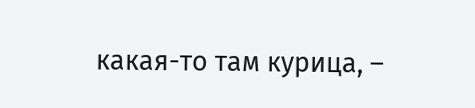какая-то там курица, –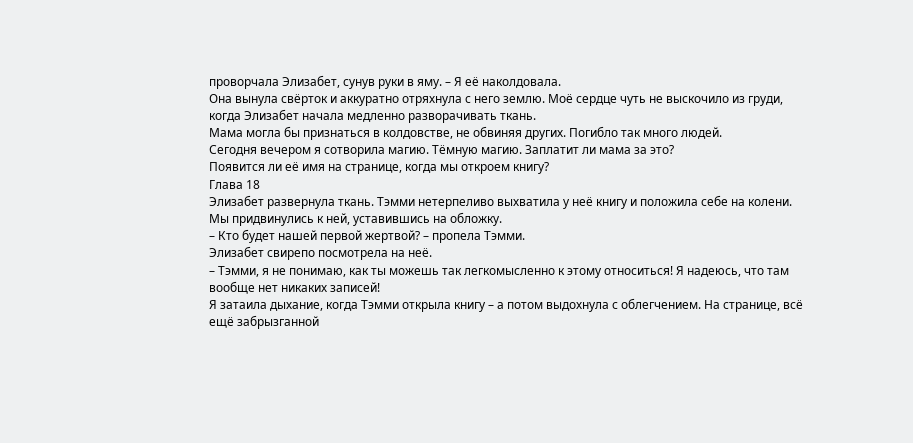проворчала Элизабет, сунув руки в яму. – Я её наколдовала.
Она вынула свёрток и аккуратно отряхнула с него землю. Моё сердце чуть не выскочило из груди, когда Элизабет начала медленно разворачивать ткань.
Мама могла бы признаться в колдовстве, не обвиняя других. Погибло так много людей.
Сегодня вечером я сотворила магию. Тёмную магию. Заплатит ли мама за это?
Появится ли её имя на странице, когда мы откроем книгу?
Глава 18
Элизабет развернула ткань. Тэмми нетерпеливо выхватила у неё книгу и положила себе на колени. Мы придвинулись к ней, уставившись на обложку.
– Кто будет нашей первой жертвой? – пропела Тэмми.
Элизабет свирепо посмотрела на неё.
– Тэмми, я не понимаю, как ты можешь так легкомысленно к этому относиться! Я надеюсь, что там вообще нет никаких записей!
Я затаила дыхание, когда Тэмми открыла книгу – а потом выдохнула с облегчением. На странице, всё ещё забрызганной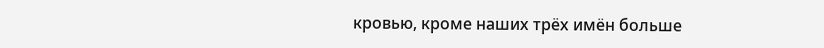кровью, кроме наших трёх имён больше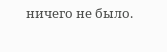ничего не было.